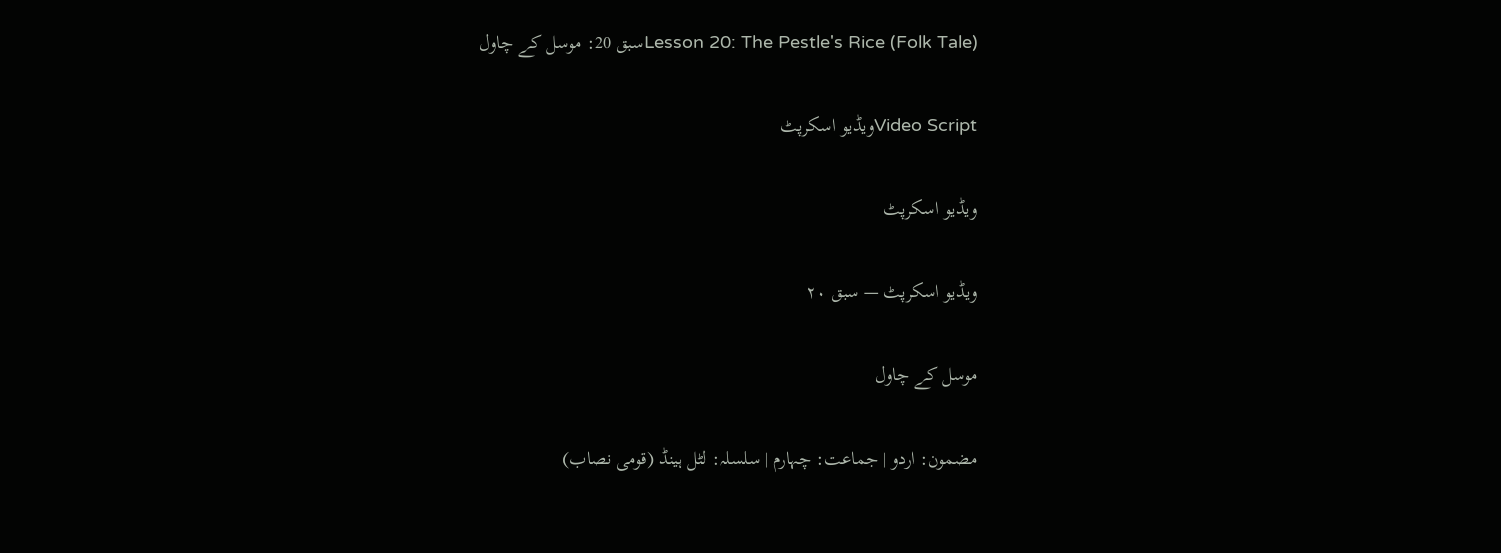Lesson 20: The Pestle's Rice (Folk Tale)سبق 20: موسل کے چاول

Video Scriptویڈیو اسکرپٹ

ویڈیو اسکرپٹ

ویڈیو اسکرپٹ — سبق ۲۰

موسل کے چاول

مضمون: اردو | جماعت: چہارم | سلسلہ: لٹل ہینڈ (قومی نصاب)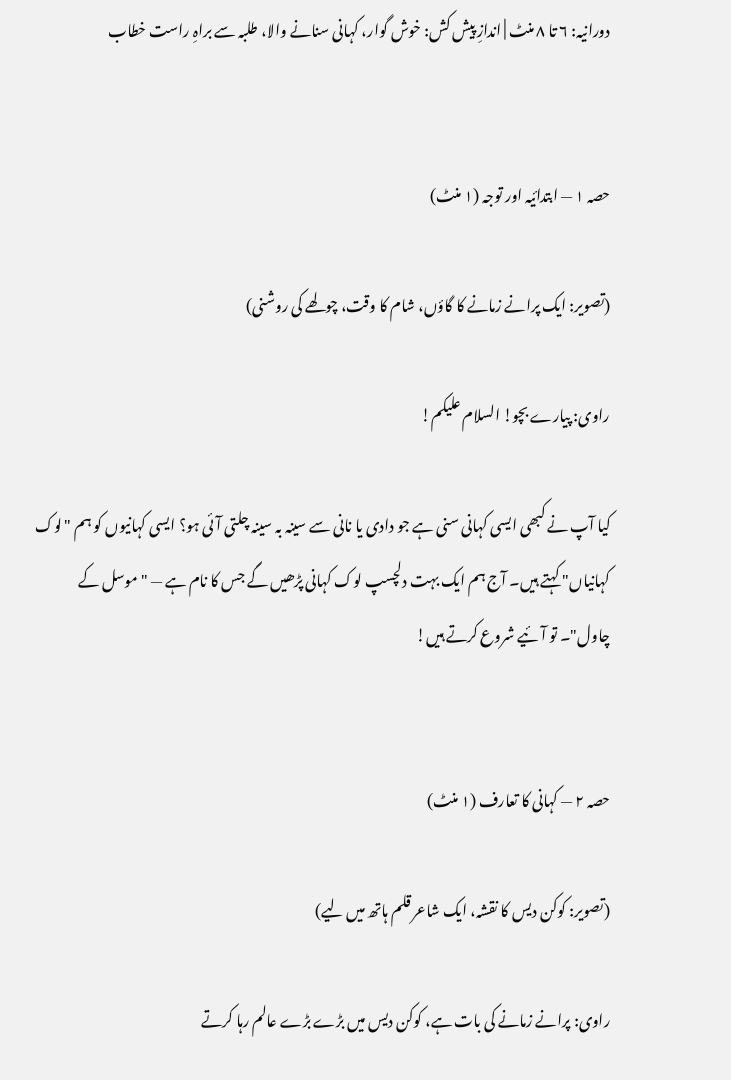دورانیہ: ۶ تا ۸ منٹ | اندازِ پیش کش: خوش گوار، کہانی سنانے والا، طلبہ سے براہِ راست خطاب


حصہ ۱ — ابتدائیہ اور توجہ (۱ منٹ)

(تصویر: ایک پرانے زمانے کا گاؤں، شام کا وقت، چولھے کی روشنی)

راوی: پیارے بچو! السلام علیکم!

کیا آپ نے کبھی ایسی کہانی سنی ہے جو دادی یا نانی سے سینہ بہ سینہ چلتی آئی ہو؟ ایسی کہانیوں کو ہم "لوک کہانیاں" کہتے ہیں۔ آج ہم ایک بہت دلچسپ لوک کہانی پڑھیں گے جس کا نام ہے — "موسل کے چاول"۔ تو آئیے شروع کرتے ہیں!


حصہ ۲ — کہانی کا تعارف (۱ منٹ)

(تصویر: کوکن دیس کا نقشہ، ایک شاعر قلم ہاتھ میں لیے)

راوی: پرانے زمانے کی بات ہے، کوکن دیس میں بڑے بڑے عالم رہا کرتے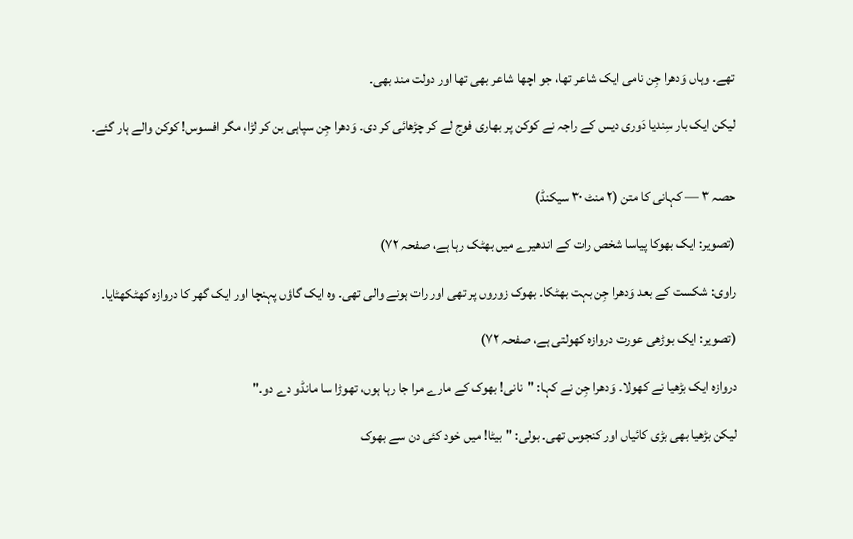تھے۔ وہاں وَدھرا جِن نامی ایک شاعر تھا، جو اچھا شاعر بھی تھا اور دولت مند بھی۔

لیکن ایک بار سِندیا دَوری دیس کے راجہ نے کوکن پر بھاری فوج لے کر چڑھائی کر دی۔ وَدھرا جِن سپاہی بن کر لڑا، مگر افسوس! کوکن والے ہار گئے۔


حصہ ۳ — کہانی کا متن (۲ منٹ ۳۰ سیکنڈ)

(تصویر: ایک بھوکا پیاسا شخص رات کے اندھیرے میں بھٹک رہا ہے، صفحہ ۷۲)

راوی: شکست کے بعد وَدھرا جِن بہت بھٹکا۔ بھوک زوروں پر تھی اور رات ہونے والی تھی۔ وہ ایک گاؤں پہنچا اور ایک گھر کا دروازہ کھٹکھٹایا۔

(تصویر: ایک بوڑھی عورت دروازہ کھولتی ہے، صفحہ ۷۲)

دروازہ ایک بڑھیا نے کھولا۔ وَدھرا جِن نے کہا: "نانی! بھوک کے مارے مرا جا رہا ہوں، تھوڑا سا مانڈو دے دو۔"

لیکن بڑھیا بھی بڑی کائیاں اور کنجوس تھی۔ بولی: "بیٹا! میں خود کئی دن سے بھوک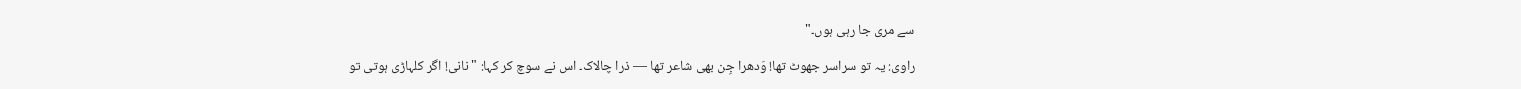سے مری جا رہی ہوں۔"

راوی: یہ تو سراسر جھوٹ تھا! وَدھرا جِن بھی شاعر تھا — ذرا چالاک۔ اس نے سوچ کر کہا: "نانی! اگر کلہاڑی ہوتی تو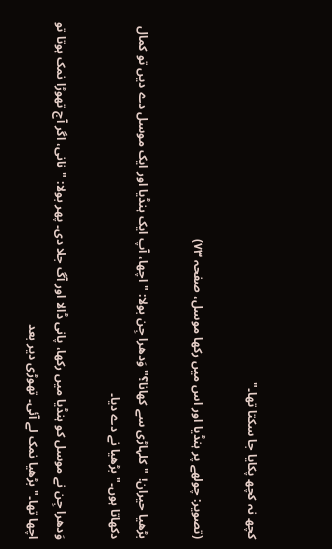کچھ نہ کچھ پکایا جا سکتا تھا۔"

(تصویر: چولھے پر ہنڈیا اور اس میں رکھا موسل، صفحہ ۷۳)

بڑھیا حیران! "کلہاڑی سے کھانا؟" وَدھرا جِن بولا: "اچھا، آپ ایک ہنڈیا اور ایک موسل دے دیں تو کمال دکھاتا ہوں۔" بڑھیا نے دے دیا۔

وَدھرا جِن نے موسل کو ہنڈیا میں رکھا، پانی ڈالا اور آگ جلا دی۔ پھر بولا: "نانی، اگر آج تھوڑا نمک ہوتا تو اچھا تھا۔" بڑھیا نمک لے آئی۔ تھوڑی دیر بعد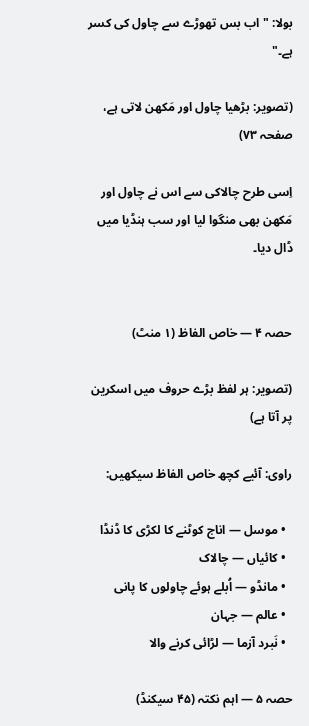بولا: "اب بس تھوڑے سے چاول کی کسر ہے۔"

(تصویر: بڑھیا چاول اور مَکھن لاتی ہے، صفحہ ۷۳)

اِسی طرح چالاکی سے اس نے چاول اور مَکھن بھی منگوا لیا اور سب ہنڈیا میں ڈال دیا۔


حصہ ۴ — خاص الفاظ (۱ منٹ)

(تصویر: ہر لفظ بڑے حروف میں اسکرین پر آتا ہے)

راوی: آئیے کچھ خاص الفاظ سیکھیں:

  • موسل — اناج کوٹنے کا لکڑی کا ڈنڈا
  • کائیاں — چالاک
  • مانڈو — اُبلے ہوئے چاولوں کا پانی
  • عالم — جہان
  • نَبرد آزما — لڑائی کرنے والا

حصہ ۵ — اہم نکتہ (۴۵ سیکنڈ)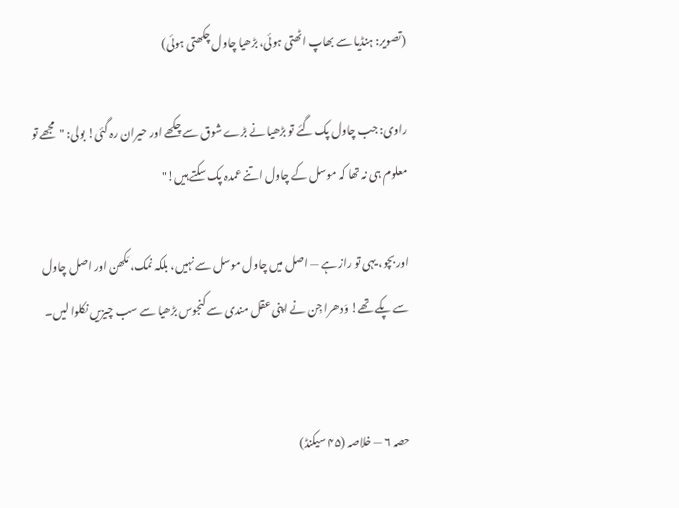(تصویر: ہنڈیا سے بھاپ اٹھتی ہوئی، بڑھیا چاول چکھتی ہوئی)

راوی: جب چاول پک گئے تو بڑھیا نے بڑے شوق سے چکھے اور حیران رہ گئی! بولی: "مجھے تو معلوم ہی نہ تھا کہ موسل کے چاول اتنے عمدہ پک سکتے ہیں!"

اور بچو، یہی تو راز ہے — اصل میں چاول موسل سے نہیں، بلکہ نمک، مَکھن اور اصل چاول سے پکے تھے! وَدھرا جِن نے اپنی عقل مندی سے کنجوس بڑھیا سے سب چیزیں نکلوا لیں۔


حصہ ۶ — خلاصہ (۴۵ سیکنڈ)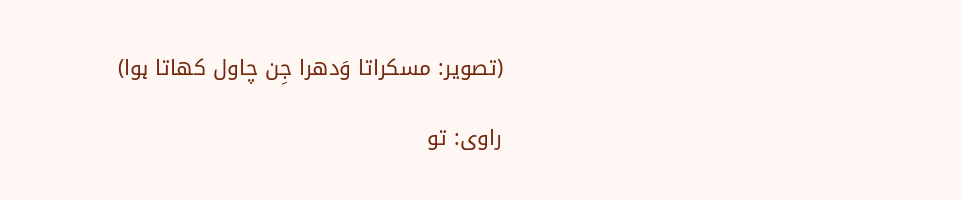(تصویر: مسکراتا وَدھرا جِن چاول کھاتا ہوا)

راوی: تو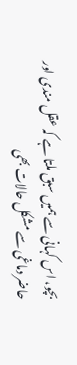بچو، اس کہانی سے ہمیں سبق ملتا ہے کہ عقل مندی اور حاضر دماغی سے مشکل حالات بھی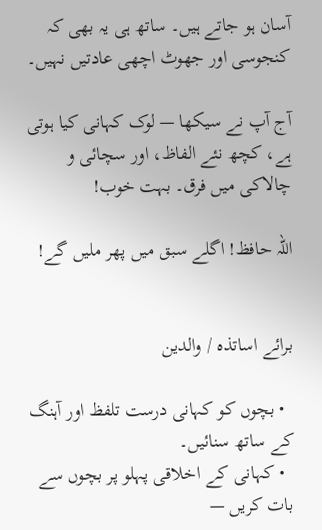آسان ہو جاتے ہیں۔ ساتھ ہی یہ بھی کہ کنجوسی اور جھوٹ اچھی عادتیں نہیں۔

آج آپ نے سیکھا — لوک کہانی کیا ہوتی ہے، کچھ نئے الفاظ، اور سچائی و چالاکی میں فرق۔ بہت خوب!

اللہ حافظ! اگلے سبق میں پھر ملیں گے!


برائے اساتذہ / والدین

  • بچوں کو کہانی درست تلفظ اور آہنگ کے ساتھ سنائیں۔
  • کہانی کے اخلاقی پہلو پر بچوں سے بات کریں —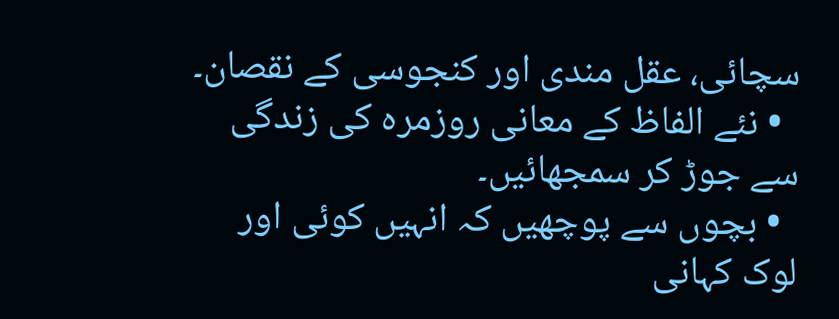سچائی، عقل مندی اور کنجوسی کے نقصان۔
  • نئے الفاظ کے معانی روزمرہ کی زندگی سے جوڑ کر سمجھائیں۔
  • بچوں سے پوچھیں کہ انہیں کوئی اور لوک کہانی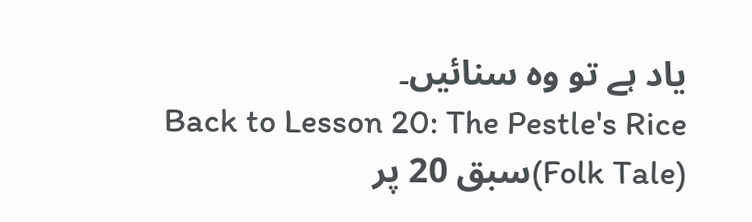یاد ہے تو وہ سنائیں۔
Back to Lesson 20: The Pestle's Rice (Folk Tale)سبق 20 پر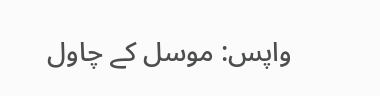واپس: موسل کے چاول